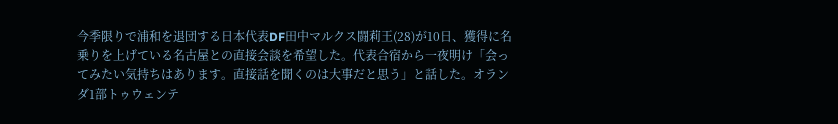今季限りで浦和を退団する日本代表DF田中マルクス闘莉王(28)が10日、獲得に名乗りを上げている名古屋との直接会談を希望した。代表合宿から一夜明け「会ってみたい気持ちはあります。直接話を聞くのは大事だと思う」と話した。オランダ1部トゥウェンテ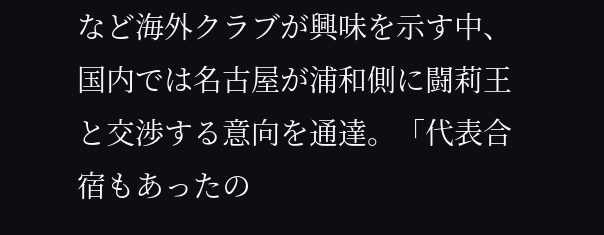など海外クラブが興味を示す中、国内では名古屋が浦和側に闘莉王と交渉する意向を通達。「代表合宿もあったの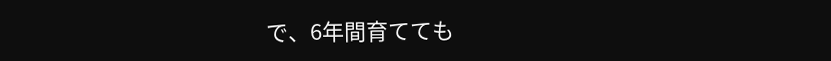で、6年間育てても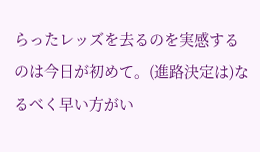らったレッズを去るのを実感するのは今日が初めて。(進路決定は)なるべく早い方がい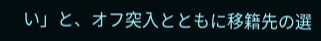い」と、オフ突入とともに移籍先の選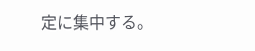定に集中する。